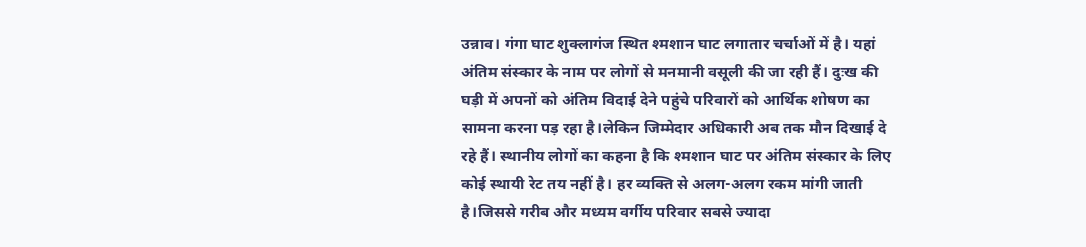उन्नाव। गंगा घाट शुक्लागंज स्थित श्मशान घाट लगातार चर्चाओं में है। यहां अंतिम संस्कार के नाम पर लोगों से मनमानी वसूली की जा रही हैं। दुःख की घड़ी में अपनों को अंतिम विदाई देने पहुंचे परिवारों को आर्थिक शोषण का सामना करना पड़ रहा है।लेकिन जिम्मेदार अधिकारी अब तक मौन दिखाई दे रहे हैं। स्थानीय लोगों का कहना है कि श्मशान घाट पर अंतिम संस्कार के लिए कोई स्थायी रेट तय नहीं है। हर व्यक्ति से अलग-अलग रकम मांगी जाती है।जिससे गरीब और मध्यम वर्गीय परिवार सबसे ज्यादा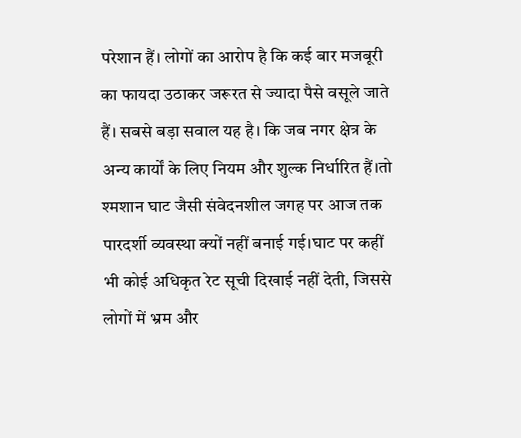परेशान हैं। लोगों का आरोप है कि कई बार मजबूरी का फायदा उठाकर जरूरत से ज्यादा पैसे वसूले जाते हैं। सबसे बड़ा सवाल यह है। कि जब नगर क्षेत्र के अन्य कार्यों के लिए नियम और शुल्क निर्धारित हैं।तो श्मशान घाट जैसी संवेदनशील जगह पर आज तक पारदर्शी व्यवस्था क्यों नहीं बनाई गई।घाट पर कहीं भी कोई अधिकृत रेट सूची दिखाई नहीं देती, जिससे लोगों में भ्रम और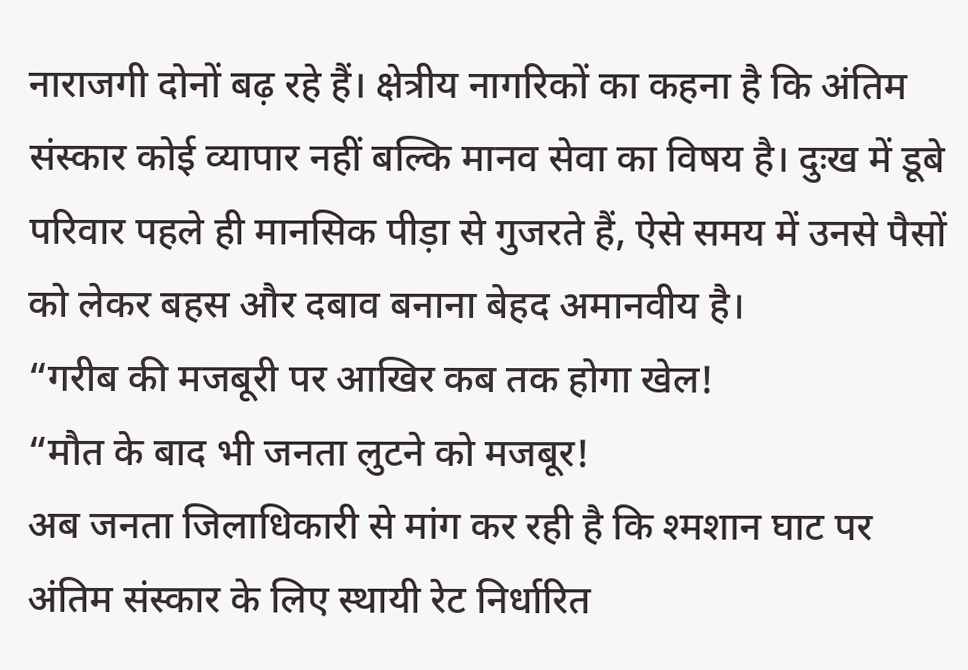नाराजगी दोनों बढ़ रहे हैं। क्षेत्रीय नागरिकों का कहना है कि अंतिम संस्कार कोई व्यापार नहीं बल्कि मानव सेवा का विषय है। दुःख में डूबे परिवार पहले ही मानसिक पीड़ा से गुजरते हैं, ऐसे समय में उनसे पैसों को लेकर बहस और दबाव बनाना बेहद अमानवीय है।
“गरीब की मजबूरी पर आखिर कब तक होगा खेल!
“मौत के बाद भी जनता लुटने को मजबूर!
अब जनता जिलाधिकारी से मांग कर रही है कि श्मशान घाट पर अंतिम संस्कार के लिए स्थायी रेट निर्धारित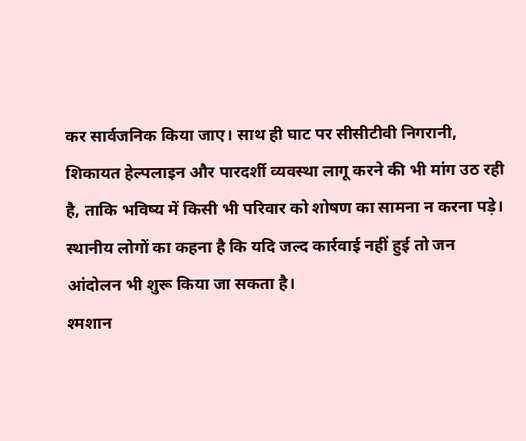कर सार्वजनिक किया जाए। साथ ही घाट पर सीसीटीवी निगरानी, शिकायत हेल्पलाइन और पारदर्शी व्यवस्था लागू करने की भी मांग उठ रही है, ताकि भविष्य में किसी भी परिवार को शोषण का सामना न करना पड़े।
स्थानीय लोगों का कहना है कि यदि जल्द कार्रवाई नहीं हुई तो जन आंदोलन भी शुरू किया जा सकता है।
श्मशान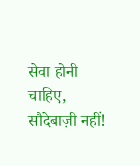सेवा होनी चाहिए, सौदेबाज़ी नहीं!